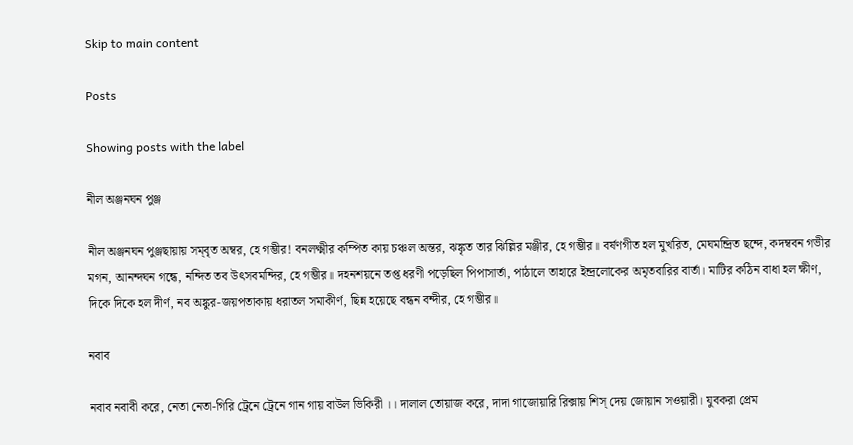Skip to main content

Posts

Showing posts with the label

নীল অঞ্জনঘন পুঞ্জ

নীল অঞ্জনঘন পুঞ্জছায়ায় সম্‌বৃত অম্বর, হে গম্ভীর! বনলক্ষ্মীর কম্পিত কায় চঞ্চল অন্তর, ঝঙ্কৃত তার ঝিল্লির মঞ্জীর, হে গম্ভীর॥ বর্ষণগীত হল মুখরিত, মেঘমন্দ্রিত ছন্দে, কদম্ববন গভীর মগন, আনন্দঘন গন্ধে, নন্দিত তব উৎসবমন্দির, হে গম্ভীর॥ দহনশয়নে তপ্ত ধরণী পড়েছিল পিপাসার্তা, পাঠালে তাহারে ইন্দ্রলোকের অমৃতবারির বার্তা। মাটির কঠিন বাধা হল ক্ষীণ, দিকে দিকে হল দীর্ণ, নব অঙ্কুর-জয়পতাকায় ধরাতল সমাকীর্ণ, ছিন্ন হয়েছে বন্ধন বন্দীর, হে গম্ভীর॥

নবাব

নবাব নবাবী করে, নেতা নেতা-গিরি ট্রেনে ট্রেনে গান গায় বাউল ভিকিরী ।। দালাল তোয়াজ করে, দাদা গাজোয়ারি রিক্সায় শিস্‌ দেয় জোয়ান সওয়ারী। যুবকরা প্রেম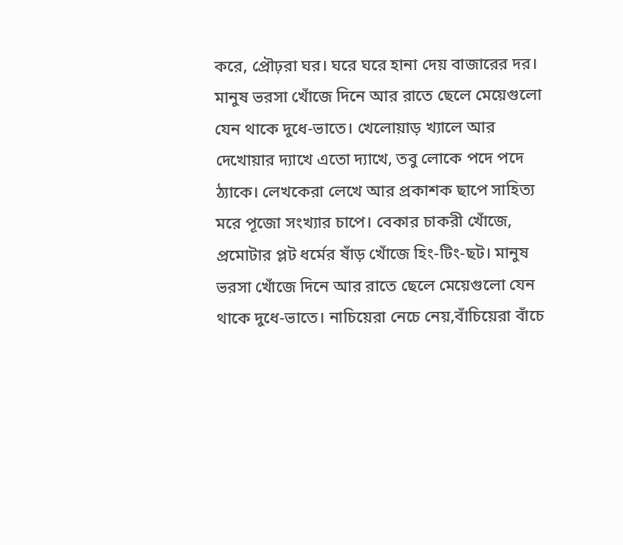করে, প্রৌঢ়রা ঘর। ঘরে ঘরে হানা দেয় বাজারের দর। মানুষ ভরসা খোঁজে দিনে আর রাতে ছেলে মেয়েগুলো যেন থাকে দুধে-ভাতে। খেলোয়াড় খ্যালে আর দেখোয়ার দ্যাখে এতো দ্যাখে, তবু লোকে পদে পদে ঠ্যাকে। লেখকেরা লেখে আর প্রকাশক ছাপে সাহিত্য মরে পূজো সংখ্যার চাপে। বেকার চাকরী খোঁজে, প্রমোটার প্লট ধর্মের ষাঁড় খোঁজে হিং-টিং-ছট। মানুষ ভরসা খোঁজে দিনে আর রাতে ছেলে মেয়েগুলো যেন থাকে দুধে-ভাতে। নাচিয়েরা নেচে নেয়,বাঁচিয়েরা বাঁচে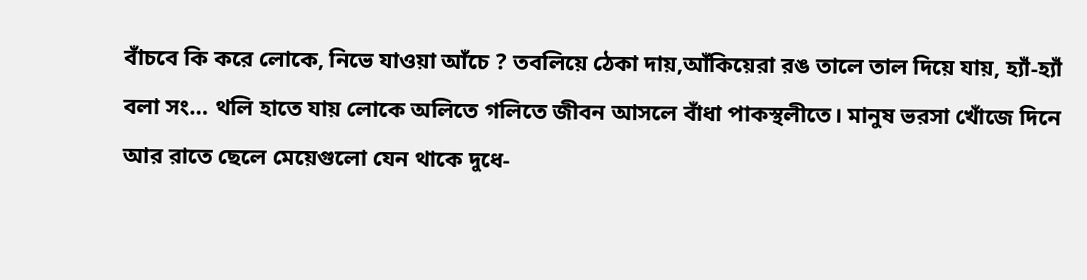বাঁচবে কি করে লোকে, নিভে যাওয়া আঁচে ? তবলিয়ে ঠেকা দায়,আঁকিয়েরা রঙ তালে তাল দিয়ে যায়, হ্যাঁ-হ্যাঁ বলা সং… থলি হাতে যায় লোকে অলিতে গলিতে জীবন আসলে বাঁধা পাকস্থলীতে। মানুষ ভরসা খোঁজে দিনে আর রাতে ছেলে মেয়েগুলো যেন থাকে দুধে-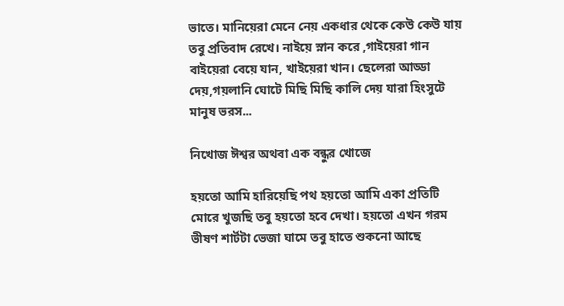ভাতে। মানিয়েরা মেনে নেয় একধার থেকে কেউ কেউ যায় তবু প্রতিবাদ রেখে। নাইয়ে স্নান করে ,গাইয়েরা গান বাইয়েরা বেয়ে যান, খাইয়েরা খান। ছেলেরা আড্ডা দেয়,গয়লানি ঘোটে মিছি মিছি কালি দেয় যারা হিংসুটে মানুষ ভরস...

নিখোজ ঈশ্বর অথবা এক বন্ধুর খোজে

হয়তো আমি হারিয়েছি পথ হয়তো আমি একা প্রতিটি মোরে খুজছি তবু হয়তো হবে দেখা। হয়তো এখন গরম ভীষণ শার্টটা ভেজা ঘামে তবু হাতে শুকনো আছে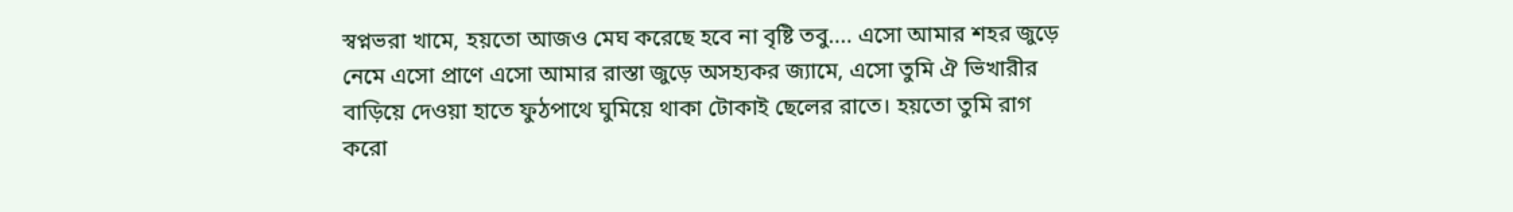স্বপ্নভরা খামে, হয়তো আজও মেঘ করেছে হবে না বৃষ্টি তবু.... এসো আমার শহর জুড়ে নেমে এসো প্রাণে এসো আমার রাস্তা জুড়ে অসহ্যকর জ্যামে, এসো তুমি ঐ ভিখারীর বাড়িয়ে দেওয়া হাতে ফুঠপাথে ঘুমিয়ে থাকা টোকাই ছেলের রাতে। হয়তো তুমি রাগ করো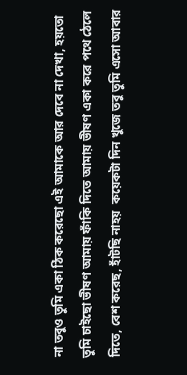না তবুও তুমি একা ঠিক করেছো এই আমাকে আর দেবে না দেখা, হয়তো তুমি চাইছো ভীষণ আমায় ফাঁকি দিতে আমায় ভীষণ একা করে পথে ঠেলে দিতে, বেশ করেছ, হাঁটছি নাহয়  কয়েকটা দিন খুজে তবু তুমি এসো আবার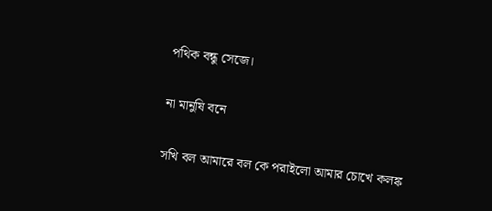পথিক বন্ধু সেজে।

না মানুষি বনে

সখি বল আমারে বল কে পরাইলো আমার চোখে কলঙ্ক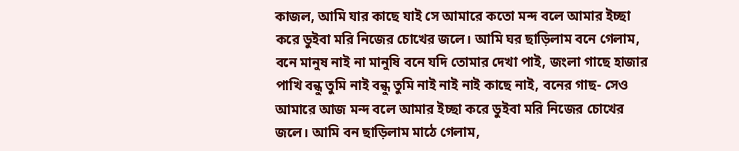কাজল, আমি যার কাছে যাই সে আমারে কতো মন্দ বলে আমার ইচ্ছা করে ডুইবা মরি নিজের চোখের জলে। আমি ঘর ছাড়িলাম বনে গেলাম, বনে মানুষ নাই না মানুষি বনে যদি তোমার দেখা পাই, জংলা গাছে হাজার পাখি বন্ধু তুমি নাই বন্ধু তুমি নাই নাই নাই কাছে নাই, বনের গাছ- সেও আমারে আজ মন্দ বলে আমার ইচ্ছা করে ডুইবা মরি নিজের চোখের জলে। আমি বন ছাড়িলাম মাঠে গেলাম,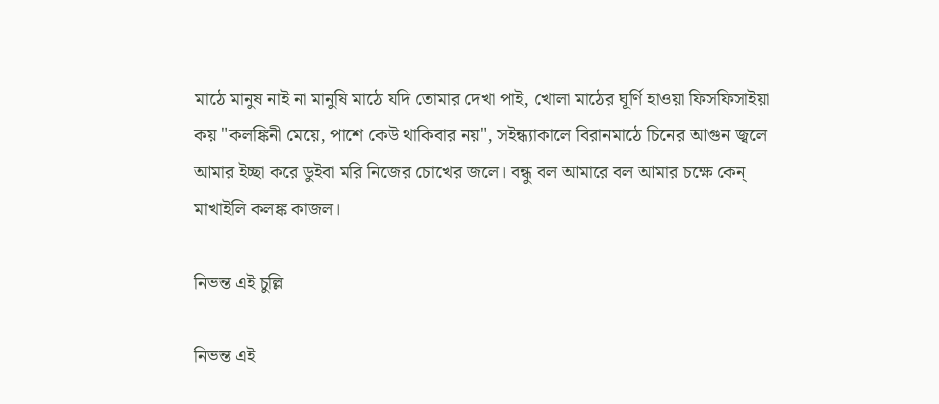মাঠে মানুষ নাই না মানুষি মাঠে যদি তোমার দেখা পাই, খোলা মাঠের ঘূর্ণি হাওয়া ফিসফিসাইয়া কয় "কলঙ্কিনী মেয়ে, পাশে কেউ থাকিবার নয়", সইন্ধ্যাকালে বিরানমাঠে চিনের আগুন জ্বলে আমার ইচ্ছা করে ডুইবা মরি নিজের চোখের জলে। বন্ধু বল আমারে বল আমার চক্ষে কেন্ মাখাইলি কলঙ্ক কাজল।

নিভন্ত এই চুল্লি

নিভন্ত এই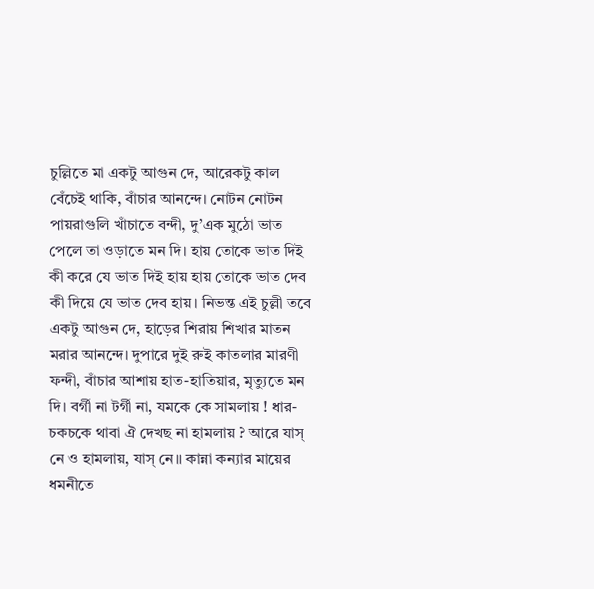চুল্লিতে মা একটু আগুন দে, আরেকটু কাল বেঁচেই থাকি, বাঁচার আনন্দে। নোটন নোটন পায়রাগুলি খাঁচাতে বন্দী, দু’এক মুঠো ভাত পেলে তা ওড়াতে মন দি। হায় তোকে ভাত দিই  কী করে যে ভাত দিই হায় হায় তোকে ভাত দেব কী দিয়ে যে ভাত দেব হায়। নিভন্ত এই চুল্লী তবে একটু আগুন দে, হাড়ের শিরায় শিখার মাতন মরার আনন্দে। দুপারে দুই রুই কাতলার মারণী ফন্দী, বাঁচার আশায় হাত-হাতিয়ার, মৃত্যুতে মন দি। বর্গী না টর্গী না, যমকে কে সামলায় ! ধার-চকচকে থাবা ঐ দেখছ না হামলায় ? আরে যাস্ নে ও হামলায়, যাস্ নে॥ কান্না কন্যার মায়ের ধমনীতে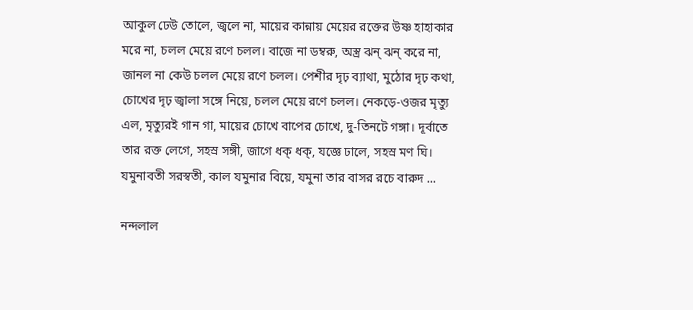আকুল ঢেউ তোলে, জ্বলে না, মায়ের কান্নায় মেয়ের রক্তের উষ্ণ হাহাকার মরে না, চলল মেয়ে রণে চলল। বাজে না ডম্বরু, অস্ত্র ঝন্ ঝন্ করে না, জানল না কেউ চলল মেয়ে রণে চলল। পেশীর দৃঢ় ব্যাথা, মুঠোর দৃঢ় কথা, চোখের দৃঢ় জ্বালা সঙ্গে নিয়ে, চলল মেয়ে রণে চলল। নেকড়ে-ওজর মৃত্যু এল, মৃত্যুরই গান গা, মায়ের চোখে বাপের চোখে, দু-তিনটে গঙ্গা। দূর্বাতে তার রক্ত লেগে, সহস্র সঙ্গী, জাগে ধক্ ধক্, যজ্ঞে ঢালে, সহস্র মণ ঘি। যমুনাবতী সরস্বতী, কাল যমুনার বিয়ে, যমুনা তার বাসর রচে বারুদ ...

নন্দলাল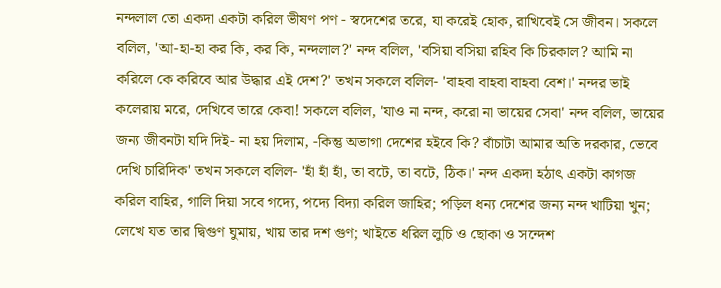নন্দলাল তো একদা একটা করিল ভীষণ পণ - স্বদেশের তরে, যা করেই হোক, রাখিবেই সে জীবন। সকলে বলিল, 'আ-হা-হা কর কি, কর কি, নন্দলাল?' নন্দ বলিল, 'বসিয়া বসিয়া রহিব কি চিরকাল? আমি না করিলে কে করিবে আর উদ্ধার এই দেশ?' তখন সকলে বলিল- 'বাহবা বাহবা বাহবা বেশ।' নন্দর ভাই কলেরায় মরে, দেখিবে তারে কেবা! সকলে বলিল, 'যাও না নন্দ, করো না ভায়ের সেবা' নন্দ বলিল, ভায়ের জন্য জীবনটা যদি দিই- না হয় দিলাম, -কিন্তু অভাগা দেশের হইবে কি? বাঁচাটা আমার অতি দরকার, ভেবে দেখি চারিদিক' তখন সকলে বলিল- 'হাঁ হাঁ হাঁ, তা বটে, তা বটে, ঠিক।' নন্দ একদা হঠাৎ একটা কাগজ করিল বাহির, গালি দিয়া সবে গদ্যে, পদ্যে বিদ্যা করিল জাহির; পড়িল ধন্য দেশের জন্য নন্দ খাটিয়া খুন; লেখে যত তার দ্বিগুণ ঘুমায়, খায় তার দশ গুণ; খাইতে ধরিল লুচি ও ছোকা ও সন্দেশ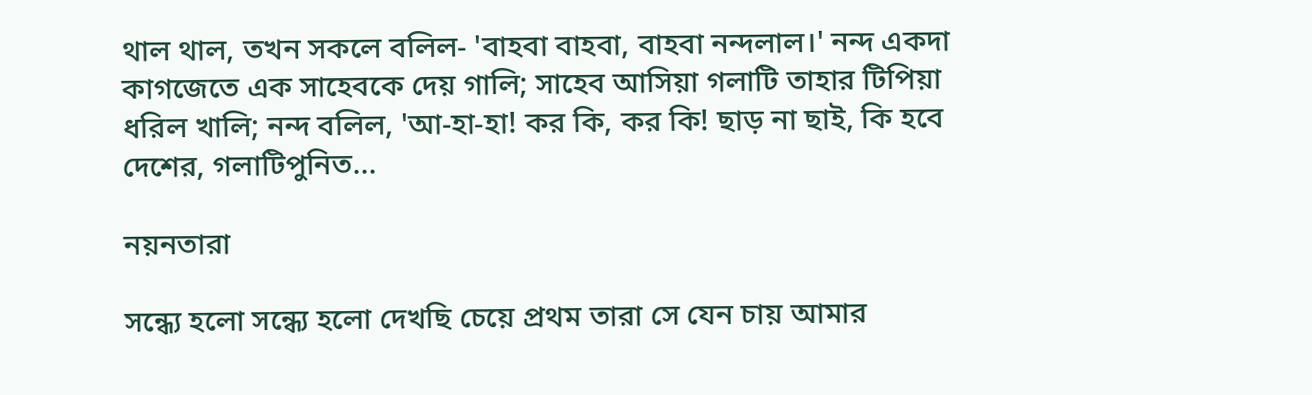থাল থাল, তখন সকলে বলিল- 'বাহবা বাহবা, বাহবা নন্দলাল।' নন্দ একদা কাগজেতে এক সাহেবকে দেয় গালি; সাহেব আসিয়া গলাটি তাহার টিপিয়া ধরিল খালি; নন্দ বলিল, 'আ-হা-হা! কর কি, কর কি! ছাড় না ছাই, কি হবে দেশের, গলাটিপুনিত...

নয়নতারা

সন্ধ্যে হলো সন্ধ্যে হলো দেখছি চেয়ে প্রথম তারা সে যেন চায় আমার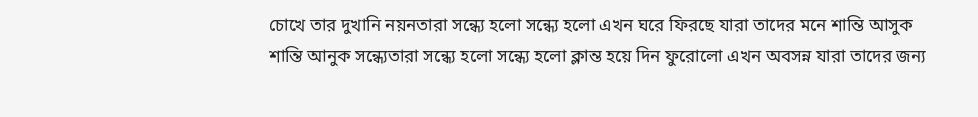চোখে তার দুখানি নয়নতারা সন্ধ্যে হলো সন্ধ্যে হলো এখন ঘরে ফিরছে যারা তাদের মনে শান্তি আসুক শান্তি আনুক সন্ধ্যেতারা সন্ধ্যে হলো সন্ধ্যে হলো ক্লান্ত হয়ে দিন ফুরোলো এখন অবসন্ন যারা তাদের জন্য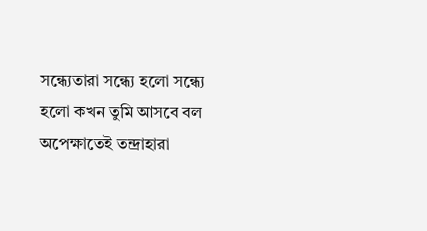সন্ধ্যেতারা সন্ধ্যে হলো সন্ধ্যে হলো কখন তুমি আসবে বল অপেক্ষাতেই তন্দ্রাহারা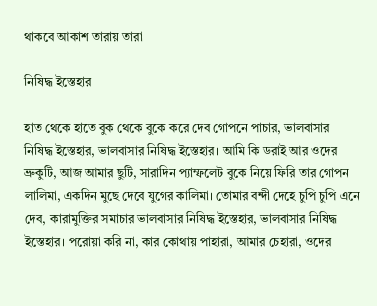থাকবে আকাশ তারায় তারা

নিষিদ্ধ ইস্তেহার

হাত থেকে হাতে বুক থেকে বুকে করে দেব গোপনে পাচার, ভালবাসার নিষিদ্ধ ইস্তেহার, ভালবাসার নিষিদ্ধ ইস্তেহার। আমি কি ডরাই আর ওদের ভ্রুকুটি, আজ আমার ছুটি, সারাদিন প্যাম্ফলেট বুকে নিয়ে ফিরি তার গোপন লালিমা, একদিন মুছে দেবে যুগের কালিমা। তোমার বন্দী দেহে চুপি চুপি এনে দেব, কারামুক্তির সমাচার ভালবাসার নিষিদ্ধ ইস্তেহার, ভালবাসার নিষিদ্ধ ইস্তেহার। পরোয়া করি না, কার কোথায় পাহারা, আমার চেহারা, ওদের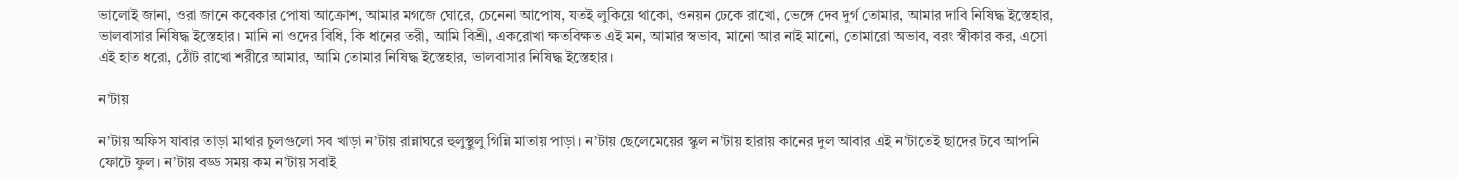ভালোই জানা, ওরা জানে কবেকার পোষা আক্রোশ, আমার মগজে ঘোরে, চেনেনা আপোষ, যতই লুকিয়ে থাকো, ওনয়ন ঢেকে রাখো, ভেঙ্গে দেব দুর্গ তোমার, আমার দাবি নিষিদ্ধ ইস্তেহার, ভালবাসার নিষিদ্ধ ইস্তেহার। মানি না ওদের বিধি, কি ধানের তরী, আমি বিশ্রী, একরোখা ক্ষতবিক্ষত এই মন, আমার স্বভাব, মানো আর নাই মানো, তোমারো অভাব, বরং স্বীকার কর, এসো এই হাত ধরো, ঠোঁট রাখো শরীরে আমার, আমি তোমার নিষিদ্ধ ইস্তেহার, ভালবাসার নিষিদ্ধ ইস্তেহার।

ন’টায়

ন’টায় অফিস যাবার তাড়া মাথার চুলগুলো সব খাড়া ন’টায় রান্নাঘরে হুলুস্থুলু গিন্নি মাতায় পাড়া। ন’টায় ছেলেমেয়ের স্কুল ন’টায় হারায় কানের দুল আবার এই ন’টাতেই ছাদের টবে আপনি ফোটে ফুল। ন’টায় বড্ড সময় কম ন’টায় সবাই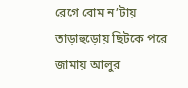রেগে বোম ন’টায় তাড়াহুড়োয় ছিটকে পরে জামায় আলুর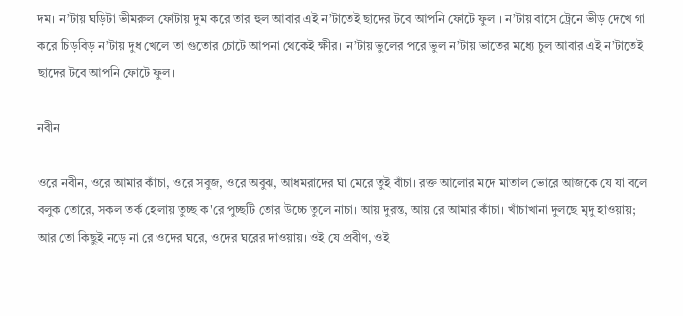দম। ন’টায় ঘড়িটা ভীমরুল ফোটায় দুম করে তার হুল আবার এই ন’টাতেই ছাদের টবে আপনি ফোটে ফুল । ন’টায় বাসে ট্রেনে ভীড় দেখে গা করে চিড়বিড় ন’টায় দুধ খেলে তা গুতোর চোটে আপনা থেকেই ক্ষীর। ন’টায় ভুলের পরে ভুল ন’টায় ভাতের মধ্যে চুল আবার এই ন’টাতেই ছাদের টবে আপনি ফোটে ফুল।

নবীন

ওরে নবীন, ওরে আমার কাঁচা, ওরে সবুজ, ওরে অবুঝ, আধমরাদের ঘা মেরে তুই বাঁচা। রক্ত আলোর মদে মাতাল ভোরে আজকে যে যা বলে বলুক তোরে, সকল তর্ক হেলায় তুচ্ছ ক'রে পুচ্ছটি তোর উচ্চে তুলে নাচা। আয় দুরন্ত, আয় রে আমার কাঁচা। খাঁচাখানা দুলছে মৃদু হাওয়ায়; আর তো কিছুই নড়ে না রে ওদের ঘরে, ওদের ঘরের দাওয়ায়। ওই যে প্রবীণ, ওই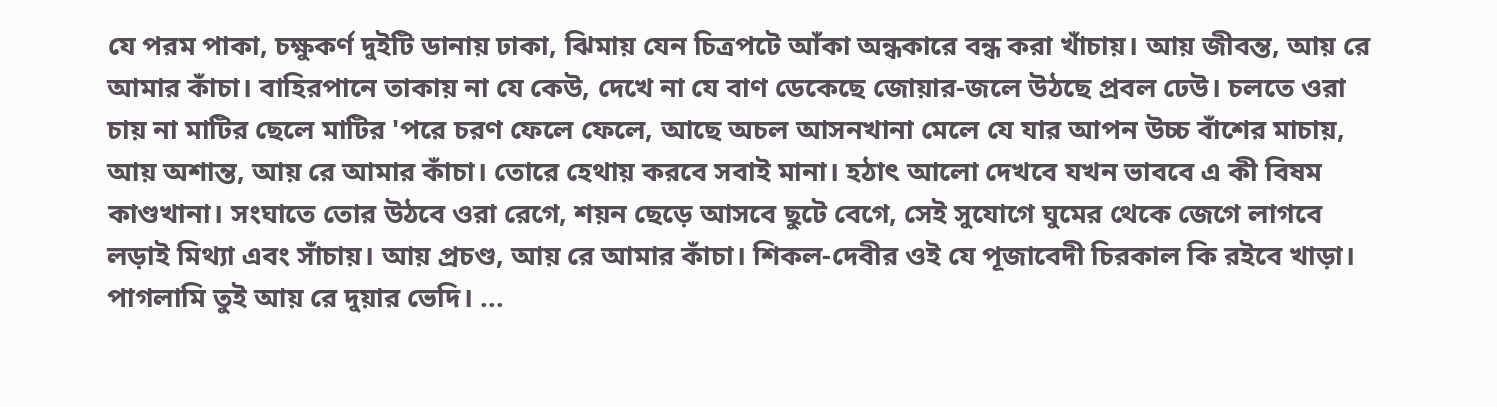যে পরম পাকা, চক্ষুকর্ণ দুইটি ডানায় ঢাকা, ঝিমায় যেন চিত্রপটে আঁকা অন্ধকারে বন্ধ করা খাঁচায়। আয় জীবন্ত, আয় রে আমার কাঁচা। বাহিরপানে তাকায় না যে কেউ, দেখে না যে বাণ ডেকেছে জোয়ার-জলে উঠছে প্রবল ঢেউ। চলতে ওরা চায় না মাটির ছেলে মাটির 'পরে চরণ ফেলে ফেলে, আছে অচল আসনখানা মেলে যে যার আপন উচ্চ বাঁশের মাচায়, আয় অশান্ত, আয় রে আমার কাঁচা। তোরে হেথায় করবে সবাই মানা। হঠাৎ আলো দেখবে যখন ভাববে এ কী বিষম কাণ্ডখানা। সংঘাতে তোর উঠবে ওরা রেগে, শয়ন ছেড়ে আসবে ছুটে বেগে, সেই সুযোগে ঘুমের থেকে জেগে লাগবে লড়াই মিথ্যা এবং সাঁচায়। আয় প্রচণ্ড, আয় রে আমার কাঁচা। শিকল-দেবীর ওই যে পূজাবেদী চিরকাল কি রইবে খাড়া। পাগলামি তুই আয় রে দুয়ার ভেদি। ...